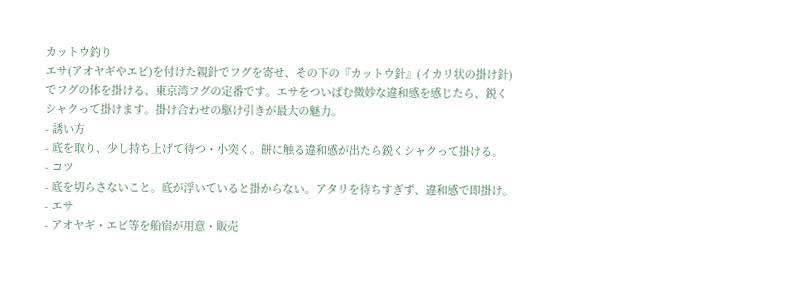カットウ釣り
エサ(アオヤギやエビ)を付けた親針でフグを寄せ、その下の『カットウ針』(イカリ状の掛け針)でフグの体を掛ける、東京湾フグの定番です。エサをついばむ微妙な違和感を感じたら、鋭くシャクって掛けます。掛け合わせの駆け引きが最大の魅力。
- 誘い方
- 底を取り、少し持ち上げて待つ・小突く。餅に触る違和感が出たら鋭くシャクって掛ける。
- コツ
- 底を切らさないこと。底が浮いていると掛からない。アタリを待ちすぎず、違和感で即掛け。
- エサ
- アオヤギ・エビ等を船宿が用意・販売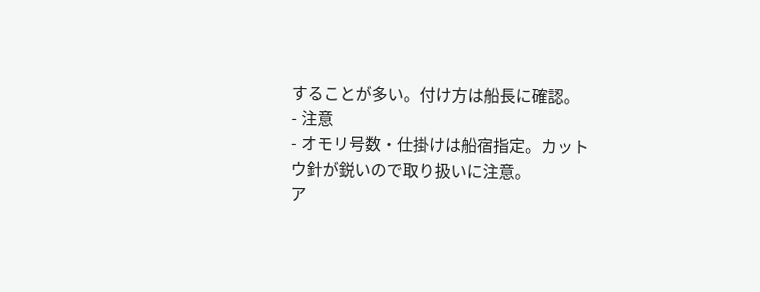することが多い。付け方は船長に確認。
- 注意
- オモリ号数・仕掛けは船宿指定。カットウ針が鋭いので取り扱いに注意。
ア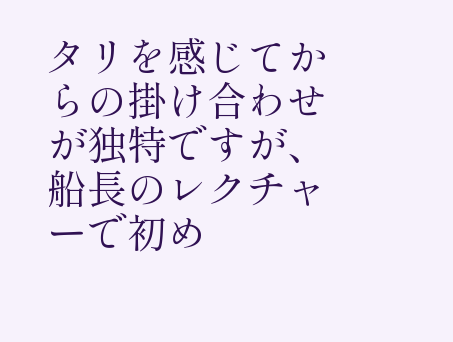タリを感じてからの掛け合わせが独特ですが、船長のレクチャーで初め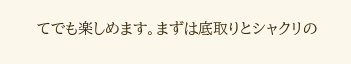てでも楽しめます。まずは底取りとシャクリの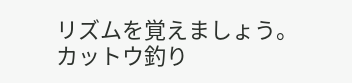リズムを覚えましょう。
カットウ釣り